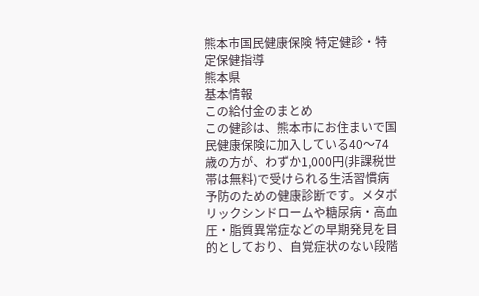熊本市国民健康保険 特定健診・特定保健指導
熊本県
基本情報
この給付金のまとめ
この健診は、熊本市にお住まいで国民健康保険に加入している40〜74歳の方が、わずか1,000円(非課税世帯は無料)で受けられる生活習慣病予防のための健康診断です。メタボリックシンドロームや糖尿病・高血圧・脂質異常症などの早期発見を目的としており、自覚症状のない段階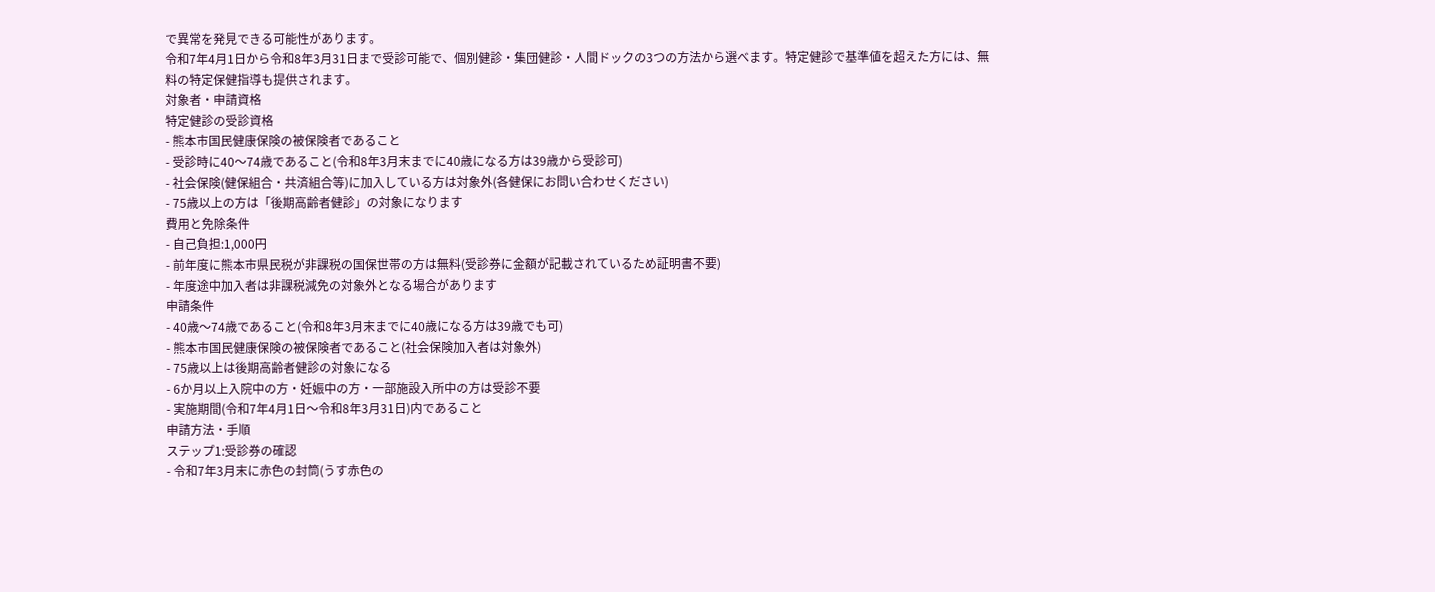で異常を発見できる可能性があります。
令和7年4月1日から令和8年3月31日まで受診可能で、個別健診・集団健診・人間ドックの3つの方法から選べます。特定健診で基準値を超えた方には、無料の特定保健指導も提供されます。
対象者・申請資格
特定健診の受診資格
- 熊本市国民健康保険の被保険者であること
- 受診時に40〜74歳であること(令和8年3月末までに40歳になる方は39歳から受診可)
- 社会保険(健保組合・共済組合等)に加入している方は対象外(各健保にお問い合わせください)
- 75歳以上の方は「後期高齢者健診」の対象になります
費用と免除条件
- 自己負担:1,000円
- 前年度に熊本市県民税が非課税の国保世帯の方は無料(受診券に金額が記載されているため証明書不要)
- 年度途中加入者は非課税減免の対象外となる場合があります
申請条件
- 40歳〜74歳であること(令和8年3月末までに40歳になる方は39歳でも可)
- 熊本市国民健康保険の被保険者であること(社会保険加入者は対象外)
- 75歳以上は後期高齢者健診の対象になる
- 6か月以上入院中の方・妊娠中の方・一部施設入所中の方は受診不要
- 実施期間(令和7年4月1日〜令和8年3月31日)内であること
申請方法・手順
ステップ1:受診券の確認
- 令和7年3月末に赤色の封筒(うす赤色の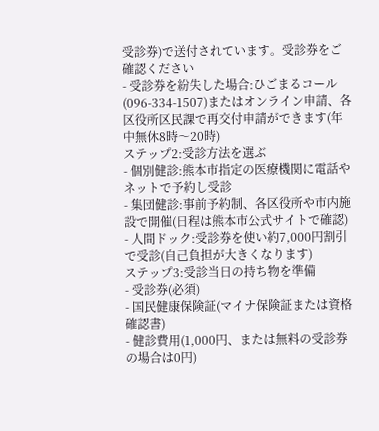受診券)で送付されています。受診券をご確認ください
- 受診券を紛失した場合:ひごまるコール(096-334-1507)またはオンライン申請、各区役所区民課で再交付申請ができます(年中無休8時〜20時)
ステップ2:受診方法を選ぶ
- 個別健診:熊本市指定の医療機関に電話やネットで予約し受診
- 集団健診:事前予約制、各区役所や市内施設で開催(日程は熊本市公式サイトで確認)
- 人間ドック:受診券を使い約7,000円割引で受診(自己負担が大きくなります)
ステップ3:受診当日の持ち物を準備
- 受診券(必須)
- 国民健康保険証(マイナ保険証または資格確認書)
- 健診費用(1,000円、または無料の受診券の場合は0円)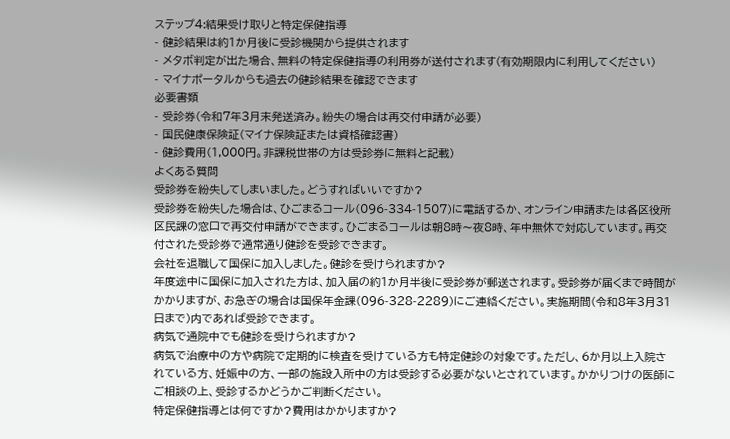ステップ4:結果受け取りと特定保健指導
- 健診結果は約1か月後に受診機関から提供されます
- メタボ判定が出た場合、無料の特定保健指導の利用券が送付されます(有効期限内に利用してください)
- マイナポータルからも過去の健診結果を確認できます
必要書類
- 受診券(令和7年3月末発送済み。紛失の場合は再交付申請が必要)
- 国民健康保険証(マイナ保険証または資格確認書)
- 健診費用(1,000円。非課税世帯の方は受診券に無料と記載)
よくある質問
受診券を紛失してしまいました。どうすればいいですか?
受診券を紛失した場合は、ひごまるコール(096-334-1507)に電話するか、オンライン申請または各区役所区民課の窓口で再交付申請ができます。ひごまるコールは朝8時〜夜8時、年中無休で対応しています。再交付された受診券で通常通り健診を受診できます。
会社を退職して国保に加入しました。健診を受けられますか?
年度途中に国保に加入された方は、加入届の約1か月半後に受診券が郵送されます。受診券が届くまで時間がかかりますが、お急ぎの場合は国保年金課(096-328-2289)にご連絡ください。実施期間(令和8年3月31日まで)内であれば受診できます。
病気で通院中でも健診を受けられますか?
病気で治療中の方や病院で定期的に検査を受けている方も特定健診の対象です。ただし、6か月以上入院されている方、妊娠中の方、一部の施設入所中の方は受診する必要がないとされています。かかりつけの医師にご相談の上、受診するかどうかご判断ください。
特定保健指導とは何ですか?費用はかかりますか?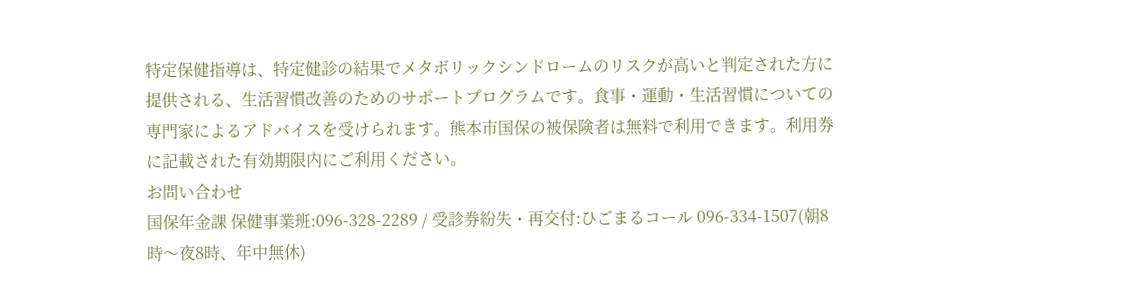特定保健指導は、特定健診の結果でメタボリックシンドロームのリスクが高いと判定された方に提供される、生活習慣改善のためのサポートプログラムです。食事・運動・生活習慣についての専門家によるアドバイスを受けられます。熊本市国保の被保険者は無料で利用できます。利用券に記載された有効期限内にご利用ください。
お問い合わせ
国保年金課 保健事業班:096-328-2289 / 受診券紛失・再交付:ひごまるコール 096-334-1507(朝8時〜夜8時、年中無休)